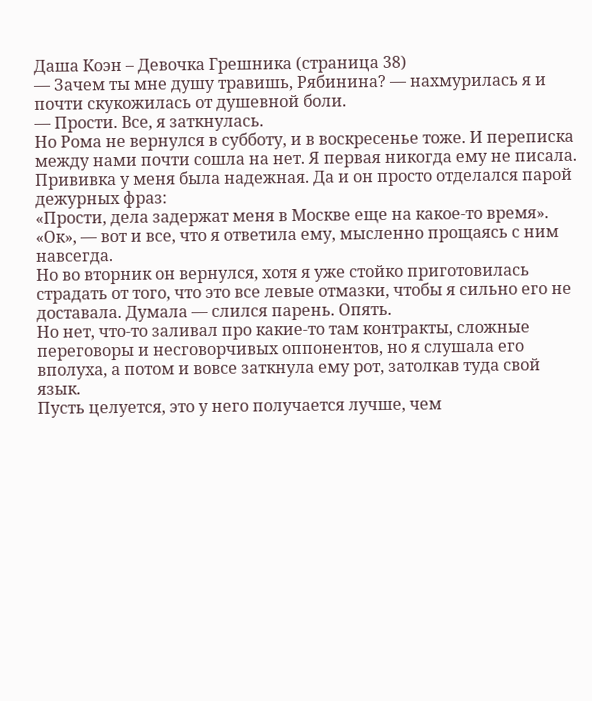Даша Коэн – Девочка Грешника (страница 38)
— Зачем ты мне душу травишь, Рябинина? — нахмурилась я и почти скукожилась от душевной боли.
— Прости. Все, я заткнулась.
Но Рома не вернулся в субботу, и в воскресенье тоже. И переписка между нами почти сошла на нет. Я первая никогда ему не писала. Прививка у меня была надежная. Да и он просто отделался парой дежурных фраз:
«Прости, дела задержат меня в Москве еще на какое-то время».
«Ок», — вот и все, что я ответила ему, мысленно прощаясь с ним навсегда.
Но во вторник он вернулся, хотя я уже стойко приготовилась страдать от того, что это все левые отмазки, чтобы я сильно его не доставала. Думала — слился парень. Опять.
Но нет, что-то заливал про какие-то там контракты, сложные переговоры и несговорчивых оппонентов, но я слушала его вполуха, а потом и вовсе заткнула ему рот, затолкав туда свой язык.
Пусть целуется, это у него получается лучше, чем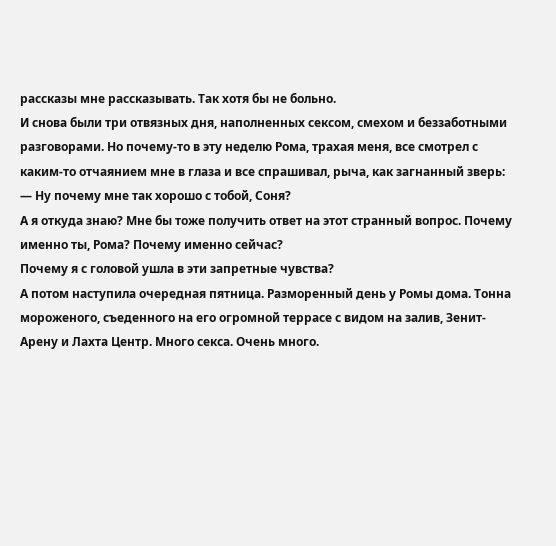рассказы мне рассказывать. Так хотя бы не больно.
И снова были три отвязных дня, наполненных сексом, смехом и беззаботными разговорами. Но почему-то в эту неделю Рома, трахая меня, все смотрел с каким-то отчаянием мне в глаза и все спрашивал, рыча, как загнанный зверь:
— Ну почему мне так хорошо с тобой, Соня?
А я откуда знаю? Мне бы тоже получить ответ на этот странный вопрос. Почему именно ты, Рома? Почему именно сейчас?
Почему я с головой ушла в эти запретные чувства?
А потом наступила очередная пятница. Разморенный день у Ромы дома. Тонна мороженого, съеденного на его огромной террасе с видом на залив, Зенит-Арену и Лахта Центр. Много секса. Очень много.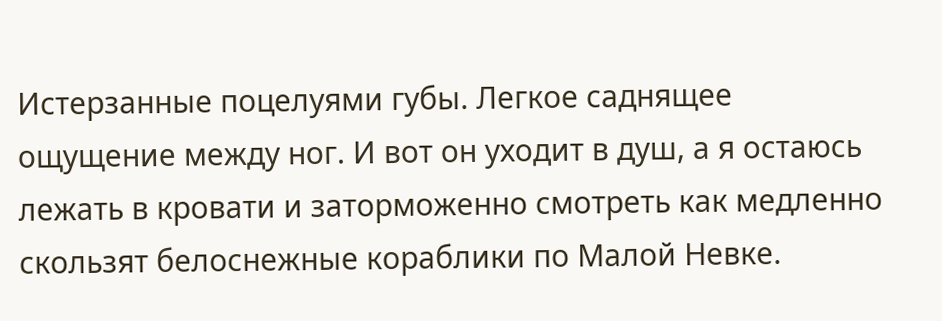Истерзанные поцелуями губы. Легкое саднящее ощущение между ног. И вот он уходит в душ, а я остаюсь лежать в кровати и заторможенно смотреть как медленно скользят белоснежные кораблики по Малой Невке.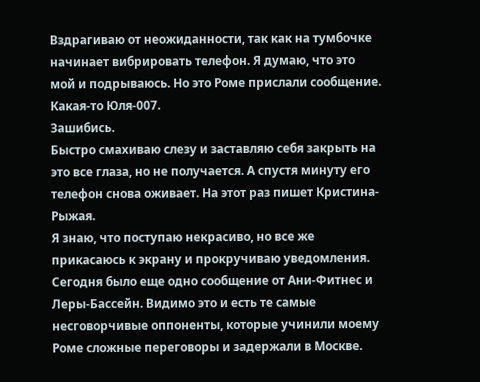Вздрагиваю от неожиданности, так как на тумбочке начинает вибрировать телефон. Я думаю, что это мой и подрываюсь. Но это Роме прислали сообщение. Какая-то Юля-007.
Зашибись.
Быстро смахиваю слезу и заставляю себя закрыть на это все глаза, но не получается. А спустя минуту его телефон снова оживает. На этот раз пишет Кристина-Рыжая.
Я знаю, что поступаю некрасиво, но все же прикасаюсь к экрану и прокручиваю уведомления. Сегодня было еще одно сообщение от Ани-Фитнес и Леры-Бассейн. Видимо это и есть те самые несговорчивые оппоненты, которые учинили моему Роме сложные переговоры и задержали в Москве.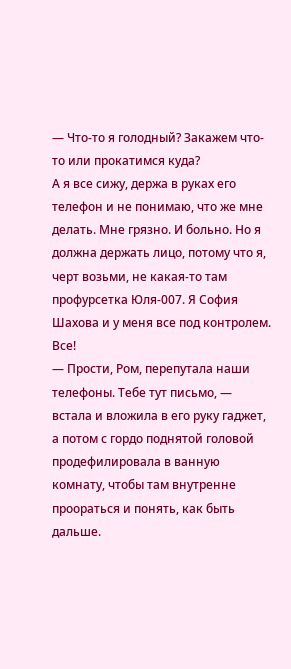— Что-то я голодный? Закажем что-то или прокатимся куда?
А я все сижу, держа в руках его телефон и не понимаю, что же мне делать. Мне грязно. И больно. Но я должна держать лицо, потому что я, черт возьми, не какая-то там профурсетка Юля-007. Я София Шахова и у меня все под контролем.
Все!
— Прости, Ром, перепутала наши телефоны. Тебе тут письмо, — встала и вложила в его руку гаджет, а потом с гордо поднятой головой продефилировала в ванную комнату, чтобы там внутренне проораться и понять, как быть дальше.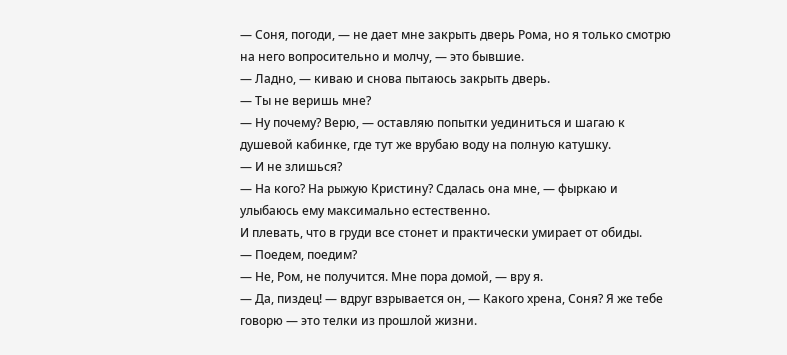— Соня, погоди, — не дает мне закрыть дверь Рома, но я только смотрю на него вопросительно и молчу, — это бывшие.
— Ладно, — киваю и снова пытаюсь закрыть дверь.
— Ты не веришь мне?
— Ну почему? Верю, — оставляю попытки уединиться и шагаю к душевой кабинке, где тут же врубаю воду на полную катушку.
— И не злишься?
— На кого? На рыжую Кристину? Сдалась она мне, — фыркаю и улыбаюсь ему максимально естественно.
И плевать, что в груди все стонет и практически умирает от обиды.
— Поедем, поедим?
— Не, Ром, не получится. Мне пора домой, — вру я.
— Да, пиздец! — вдруг взрывается он, — Какого хрена, Соня? Я же тебе говорю — это телки из прошлой жизни.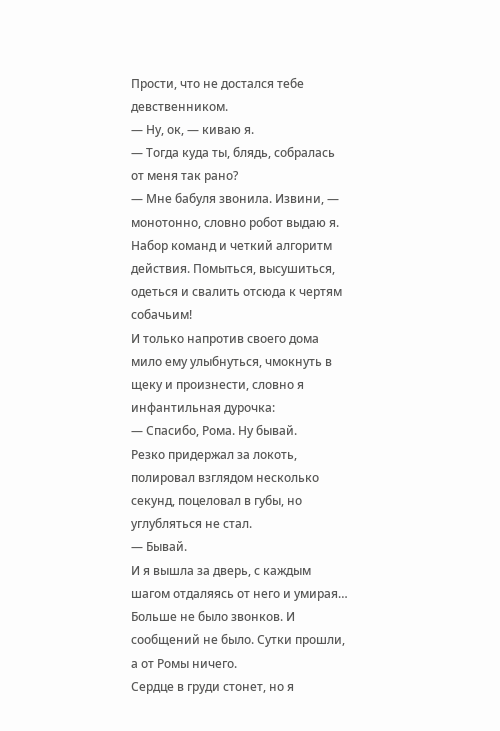Прости, что не достался тебе девственником.
— Ну, ок, — киваю я.
— Тогда куда ты, блядь, собралась от меня так рано?
— Мне бабуля звонила. Извини, — монотонно, словно робот выдаю я.
Набор команд и четкий алгоритм действия. Помыться, высушиться, одеться и свалить отсюда к чертям собачьим!
И только напротив своего дома мило ему улыбнуться, чмокнуть в щеку и произнести, словно я инфантильная дурочка:
— Спасибо, Рома. Ну бывай.
Резко придержал за локоть, полировал взглядом несколько секунд, поцеловал в губы, но углубляться не стал.
— Бывай.
И я вышла за дверь, с каждым шагом отдаляясь от него и умирая…
Больше не было звонков. И сообщений не было. Сутки прошли, а от Ромы ничего.
Сердце в груди стонет, но я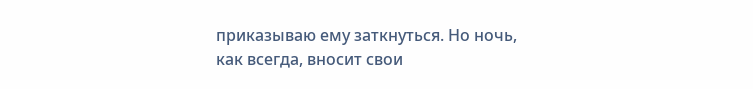приказываю ему заткнуться. Но ночь, как всегда, вносит свои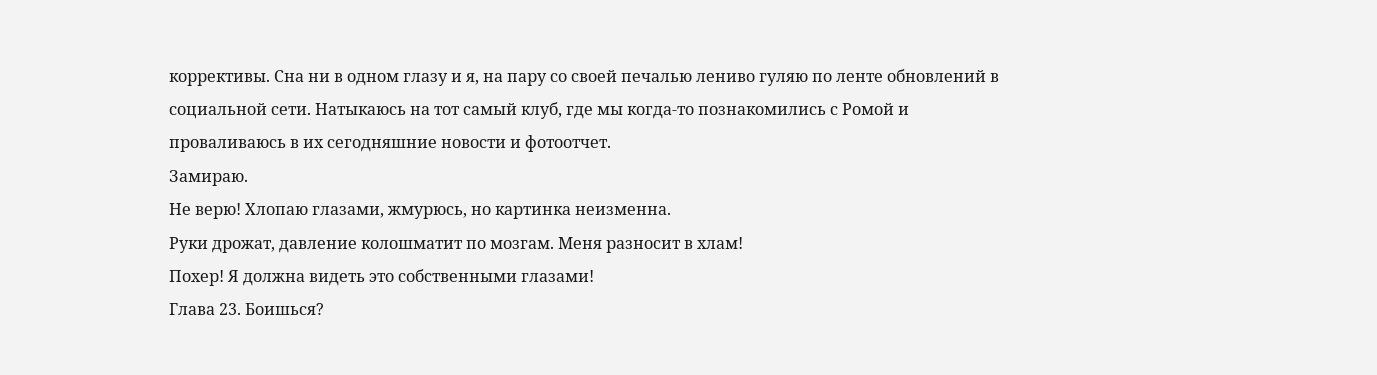коррективы. Сна ни в одном глазу и я, на пару со своей печалью лениво гуляю по ленте обновлений в социальной сети. Натыкаюсь на тот самый клуб, где мы когда-то познакомились с Ромой и проваливаюсь в их сегодняшние новости и фотоотчет.
Замираю.
Не верю! Хлопаю глазами, жмурюсь, но картинка неизменна.
Руки дрожат, давление колошматит по мозгам. Меня разносит в хлам!
Похер! Я должна видеть это собственными глазами!
Глава 23. Боишься?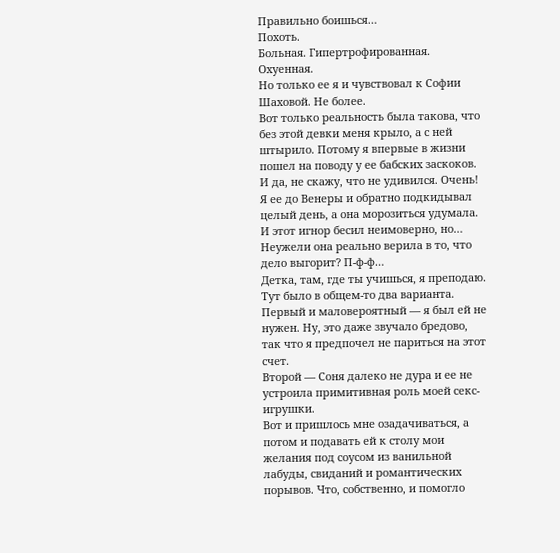Правильно боишься…
Похоть.
Больная. Гипертрофированная. Охуенная.
Но только ее я и чувствовал к Софии Шаховой. Не более.
Вот только реальность была такова, что без этой девки меня крыло, а с ней штырило. Потому я впервые в жизни пошел на поводу у ее бабских заскоков.
И да, не скажу, что не удивился. Очень! Я ее до Венеры и обратно подкидывал целый день, а она морозиться удумала. И этот игнор бесил неимоверно, но…
Неужели она реально верила в то, что дело выгорит? П-ф-ф…
Детка, там, где ты учишься, я преподаю.
Тут было в общем-то два варианта.
Первый и маловероятный — я был ей не нужен. Ну, это даже звучало бредово, так что я предпочел не париться на этот счет.
Второй — Соня далеко не дура и ее не устроила примитивная роль моей секс-игрушки.
Вот и пришлось мне озадачиваться, а потом и подавать ей к столу мои желания под соусом из ванильной лабуды, свиданий и романтических порывов. Что, собственно, и помогло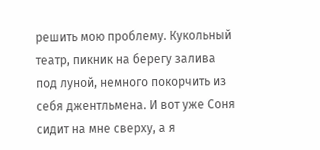решить мою проблему. Кукольный театр, пикник на берегу залива под луной, немного покорчить из себя джентльмена. И вот уже Соня сидит на мне сверху, а я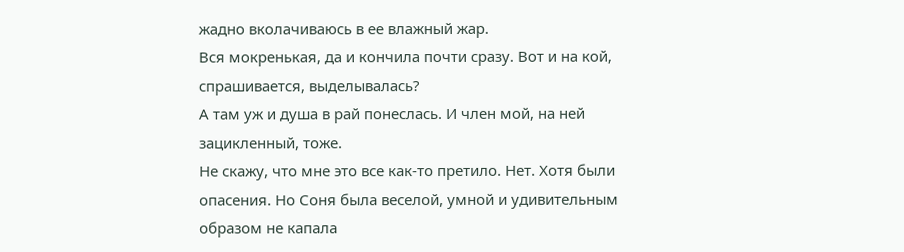жадно вколачиваюсь в ее влажный жар.
Вся мокренькая, да и кончила почти сразу. Вот и на кой, спрашивается, выделывалась?
А там уж и душа в рай понеслась. И член мой, на ней зацикленный, тоже.
Не скажу, что мне это все как-то претило. Нет. Хотя были опасения. Но Соня была веселой, умной и удивительным образом не капала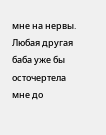мне на нервы. Любая другая баба уже бы осточертела мне до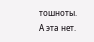тошноты. А эта нет.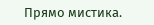Прямо мистика.